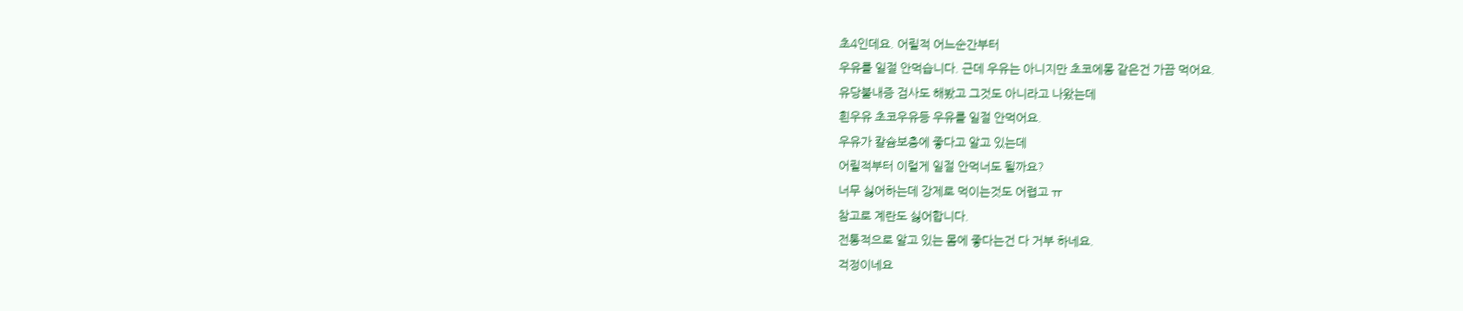초4인데요. 어릴적 어느순간부터
우유를 일절 안먹습니다. 근데 우유는 아니지만 초코에몽 같은건 가끔 먹어요.
유당불내증 검사도 해봤고 그것도 아니라고 나왔는데
흰우유 초코우유등 우유를 일절 안먹어요.
우유가 칼슘보충에 좋다고 알고 있는데
어릴적부터 이럴게 일절 안먹너도 될까요?
너무 싫어하는데 강제로 먹이는것도 어렵고 ㅠ
참고로 계란도 싫어합니다.
전통적으로 알고 있는 몸에 좋다는건 다 거부 하네요.
걱정이네요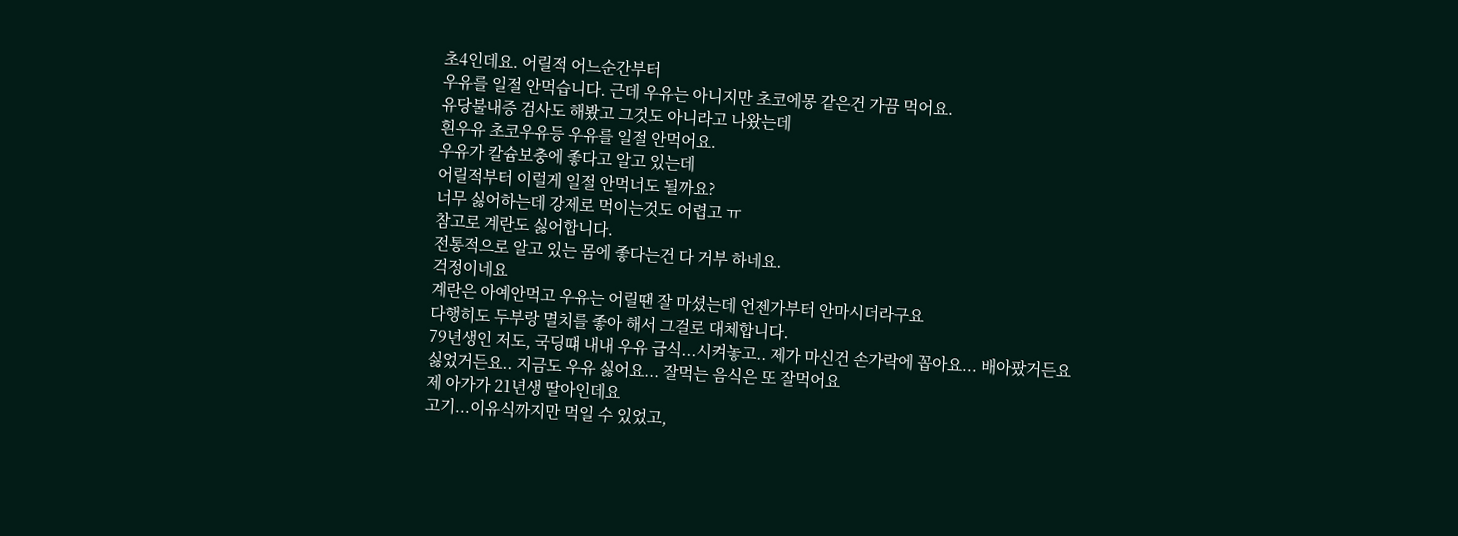초4인데요. 어릴적 어느순간부터
우유를 일절 안먹습니다. 근데 우유는 아니지만 초코에몽 같은건 가끔 먹어요.
유당불내증 검사도 해봤고 그것도 아니라고 나왔는데
흰우유 초코우유등 우유를 일절 안먹어요.
우유가 칼슘보충에 좋다고 알고 있는데
어릴적부터 이럴게 일절 안먹너도 될까요?
너무 싫어하는데 강제로 먹이는것도 어렵고 ㅠ
참고로 계란도 싫어합니다.
전통적으로 알고 있는 몸에 좋다는건 다 거부 하네요.
걱정이네요
계란은 아예안먹고 우유는 어릴땐 잘 마셨는데 언젠가부터 안마시더라구요
다행히도 두부랑 멸치를 좋아 해서 그걸로 대체합니다.
79년생인 저도, 국딩떄 내내 우유 급식...시켜놓고.. 제가 마신건 손가락에 꼽아요... 배아팠거든요
싫었거든요.. 지금도 우유 싫어요... 잘먹는 음식은 또 잘먹어요
제 아가가 21년생 딸아인데요
고기...이유식까지만 먹일 수 있었고,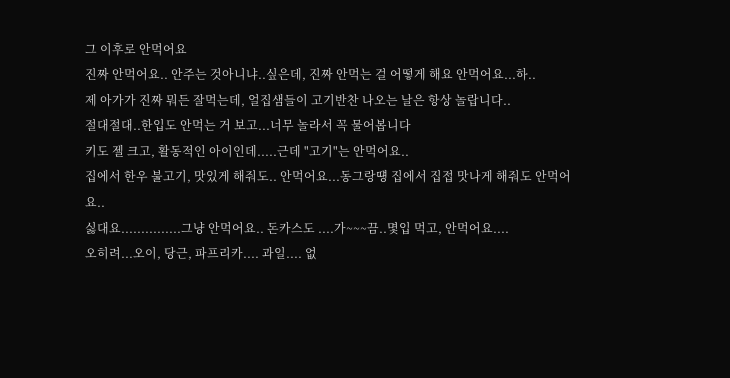그 이후로 안먹어요
진짜 안먹어요.. 안주는 것아니냐..싶은데, 진짜 안먹는 걸 어떻게 해요 안먹어요...하..
제 아가가 진짜 뭐든 잘먹는데, 얼집샘들이 고기반찬 나오는 날은 항상 놀랍니다..
절대절대..한입도 안먹는 거 보고...너무 놀라서 꼭 물어봅니다
키도 젤 크고, 활동적인 아이인데.....근데 "고기"는 안먹어요..
집에서 한우 불고기, 맛있게 해줘도.. 안먹어요...동그랑떙 집에서 집접 맛나게 해줘도 안먹어요..
싫대요...............그냥 안먹어요.. 돈카스도 ....가~~~끔..몇입 먹고, 안먹어요....
오히려...오이, 당근, 파프리카.... 과일.... 없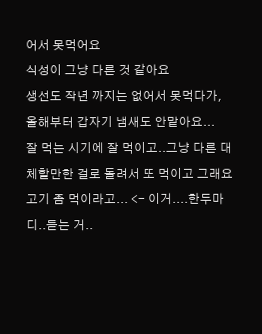어서 못먹어요
식성이 그냥 다른 것 같아요
생선도 작년 까지는 없어서 못먹다가, 올해부터 갑자기 냄새도 안맡아요...
잘 먹는 시기에 잘 먹이고..그냥 다른 대체할만한 걸로 돌려서 또 먹이고 그래요
고기 좀 먹이라고... <- 이거....한두마디..듣는 거..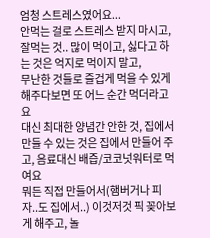엄청 스트레스였어요...
안먹는 걸로 스트레스 받지 마시고, 잘먹는 것.. 많이 먹이고, 싫다고 하는 것은 억지로 먹이지 말고,
무난한 것들로 즐겁게 먹을 수 있게 해주다보면 또 어느 순간 먹더라고요
대신 최대한 양념간 안한 것, 집에서 만들 수 있는 것은 집에서 만들어 주고, 음료대신 배즙/코코넛워터로 먹여요
뭐든 직접 만들어서(햄버거나 피자..도 집에서..) 이것저것 픽 꽂아보게 해주고, 놀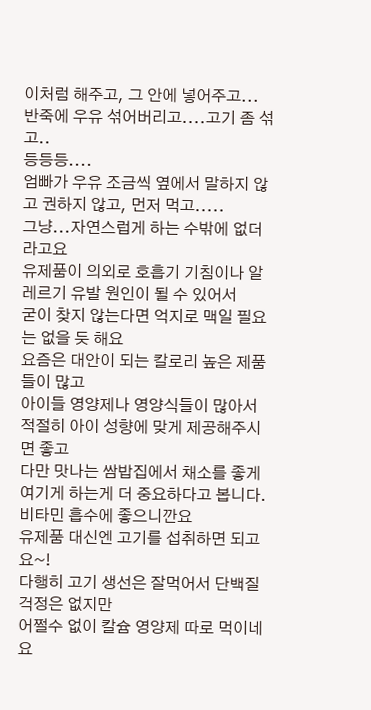이처럼 해주고, 그 안에 넣어주고...
반죽에 우유 섞어버리고....고기 좀 섞고..
등등등....
엄빠가 우유 조금씩 옆에서 말하지 않고 권하지 않고, 먼저 먹고.....
그냥...자연스럽게 하는 수밖에 없더라고요
유제품이 의외로 호흡기 기침이나 알레르기 유발 원인이 될 수 있어서
굳이 찾지 않는다면 억지로 맥일 필요는 없을 듯 해요
요즘은 대안이 되는 칼로리 높은 제품들이 많고
아이들 영양제나 영양식들이 많아서
적절히 아이 성향에 맞게 제공해주시면 좋고
다만 맛나는 쌈밥집에서 채소를 좋게 여기게 하는게 더 중요하다고 봅니다.
비타민 흡수에 좋으니깐요
유제품 대신엔 고기를 섭취하면 되고요~!
다행히 고기 생선은 잘먹어서 단백질 걱정은 없지만
어쩔수 없이 칼슘 영양제 따로 먹이네요